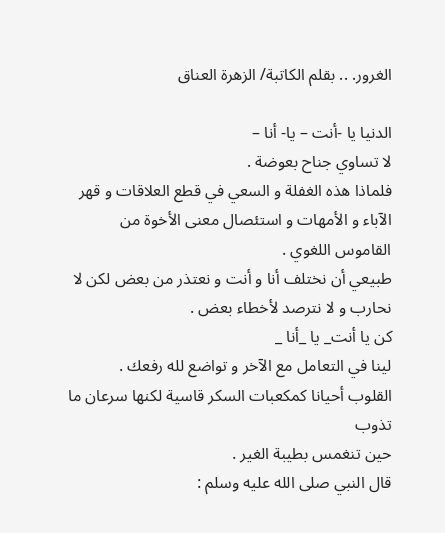الغرور. .. بقلم الكاتبة/ الزهرة العناق

الدنيا يا -أنت – يا- أنا –
لا تساوي جناح بعوضة .
فلماذا هذه الغفلة و السعي في قطع العلاقات و قهر الآباء و الأمهات و استئصال معنى الأخوة من القاموس اللغوي .
طبيعي أن نختلف أنا و أنت و نعتذر من بعض لكن لا نحارب و لا نترصد لأخطاء بعض .
كن يا أنت_ يا _أنا _
لينا في التعامل مع الآخر و تواضع لله رفعك .
القلوب أحيانا كمكعبات السكر قاسية لكنها سرعان ما تذوب
حين تنغمس بطيبة الغير .
قال النبي صلى الله عليه وسلم :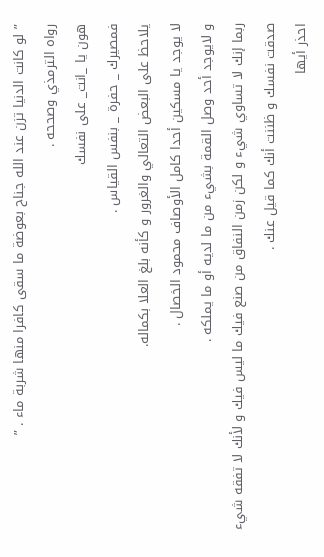” لو كانت الدنيا تزن عند الله جناح بعوضة ما سقى كافرا منها شربة ماء . ”
رواه الترمذي وصححه .
هون يا _انت_ على نفسك
فمصيرك _ حفرة _ بنفس القياس .
يلاحظ على البعض التعالي والغرور و كأنه بلغ العلا بكماله.
لا يوجد يا مسكين أحدا كامل الأوصاف محمود الخصال .
و لايوجد أحد وصل القمة بشيء من ما لديه أو ما يملكه .
ربما إنك لا تساوي شيء و لكن زمن النفاق من صنع فيك ما ليس فيك و لأنك لا تفقه شيء صدقت نفسك و ظننت أنك كما قيل عنك .
احذر أيها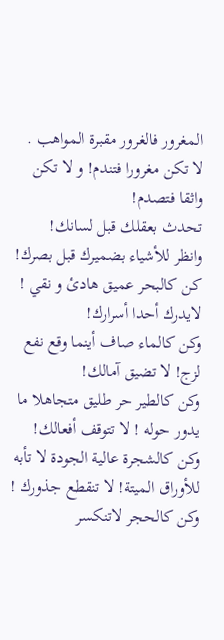المغرور فالغرور مقبرة المواهب .
لا تكن مغرورا فتندم! و لا تكن واثقا فتصدم!
تحدث بعقلك قبل لسانك!
وانظر للأشياء بضميرك قبل بصرك!
كن كالبحر عميق هادئ و نقي ! لايدرك أحدا أسرارك!
وكن كالماء صاف أينما وقع نفع لزج! لا تضيق آمالك!
وكن كالطير حر طليق متجاهلا ما يدور حوله ! لا تتوقف أفعالك!
وكن كالشجرة عالية الجودة لا تأبه للأوراق الميتة! لا تنقطع جذورك !
وكن كالحجر لاتنكسر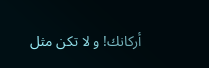أركانك! و لا تكن مثل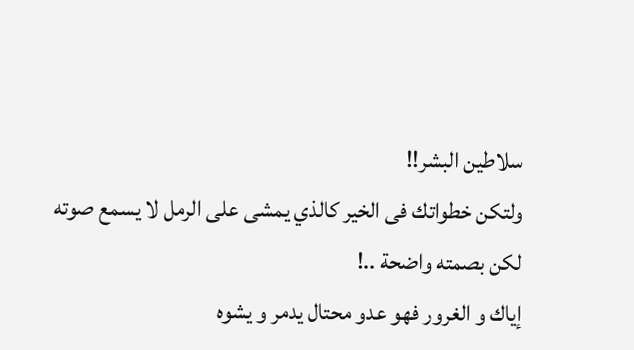سلاطين البشر!!
ولتكن خطواتك فى الخير كالذي يمشى على الرمل لا يسمع صوته
لكن بصمته واضحة ..!
إياك و الغرور فهو عدو محتال يدمر و يشوه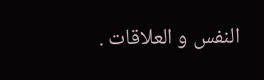النفس و العلاقات .